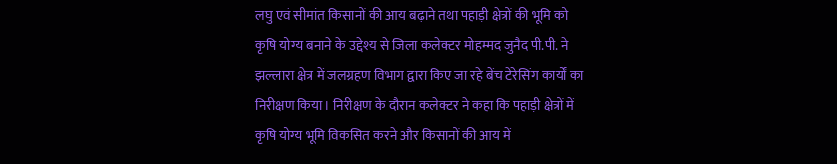लघु एवं सीमांत किसानों की आय बढ़ाने तथा पहाड़ी क्षेत्रों की भूमि को कृषि योग्य बनाने के उद्देश्य से जिला कलेक्टर मोहम्मद जुनैद पी.पी. ने झल्लारा क्षेत्र में जलग्रहण विभाग द्वारा किए जा रहे बेंच टेरेसिंग कार्यों का निरीक्षण किया। निरीक्षण के दौरान कलेक्टर ने कहा कि पहाड़ी क्षेत्रों में कृषि योग्य भूमि विकसित करने और किसानों की आय में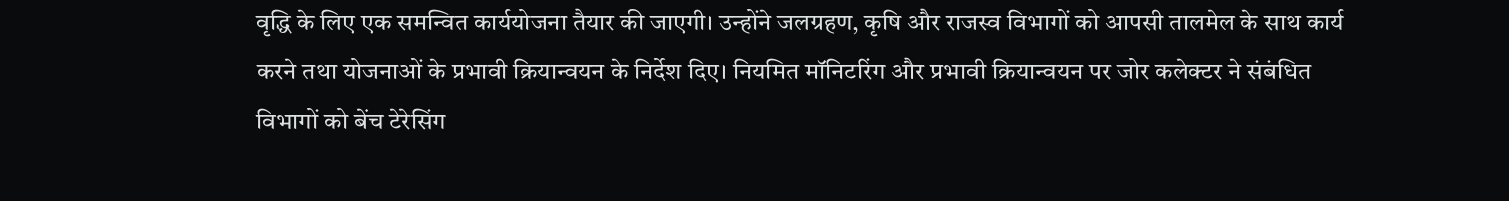वृद्धि के लिए एक समन्वित कार्ययोजना तैयार की जाएगी। उन्होंने जलग्रहण, कृषि और राजस्व विभागों को आपसी तालमेल के साथ कार्य करने तथा योजनाओं के प्रभावी क्रियान्वयन के निर्देश दिए। नियमित मॉनिटरिंग और प्रभावी क्रियान्वयन पर जोर कलेक्टर ने संबंधित विभागों को बेंच टेरेसिंग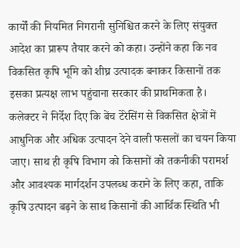कार्यों की नियमित निगरानी सुनिश्चित करने के लिए संयुक्त आदेश का प्रारूप तैयार करने को कहा। उन्होंने कहा कि नव विकसित कृषि भूमि को शीघ्र उत्पादक बनाकर किसानों तक इसका प्रत्यक्ष लाभ पहुंचाना सरकार की प्राथमिकता है। कलेक्टर ने निर्देश दिए कि बेंच टेरेसिंग से विकसित क्षेत्रों में आधुनिक और अधिक उत्पादन देने वाली फसलों का चयन किया जाए। साथ ही कृषि विभाग को किसानों को तकनीकी परामर्श और आवश्यक मार्गदर्शन उपलब्ध कराने के लिए कहा, ताकि कृषि उत्पादन बढ़ने के साथ किसानों की आर्थिक स्थिति भी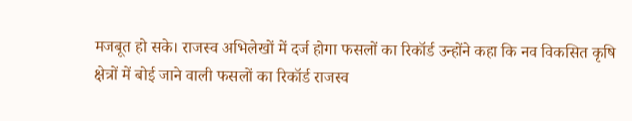मजबूत हो सके। राजस्व अभिलेखों में दर्ज होगा फसलों का रिकॉर्ड उन्होंने कहा कि नव विकसित कृषि क्षेत्रों में बोई जाने वाली फसलों का रिकॉर्ड राजस्व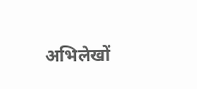अभिलेखों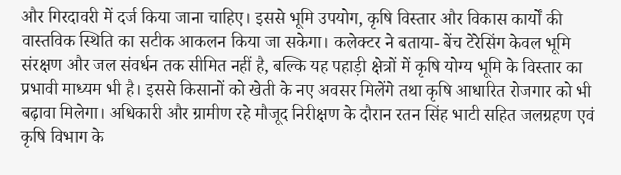और गिरदावरी में दर्ज किया जाना चाहिए। इससे भूमि उपयोग, कृषि विस्तार और विकास कार्यों की वास्तविक स्थिति का सटीक आकलन किया जा सकेगा। कलेक्टर ने बताया- बेंच टेरेसिंग केवल भूमि संरक्षण और जल संवर्धन तक सीमित नहीं है, बल्कि यह पहाड़ी क्षेत्रों में कृषि योग्य भूमि के विस्तार का प्रभावी माध्यम भी है। इससे किसानों को खेती के नए अवसर मिलेंगे तथा कृषि आधारित रोजगार को भी बढ़ावा मिलेगा। अधिकारी और ग्रामीण रहे मौजूद निरीक्षण के दौरान रतन सिंह भाटी सहित जलग्रहण एवं कृषि विभाग के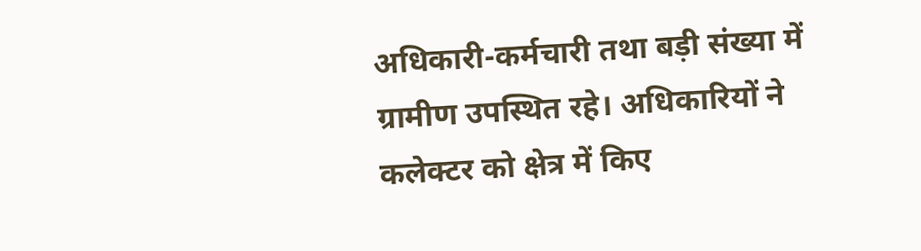अधिकारी-कर्मचारी तथा बड़ी संख्या में ग्रामीण उपस्थित रहे। अधिकारियों ने कलेक्टर को क्षेत्र में किए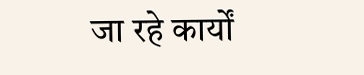जा रहे कार्यों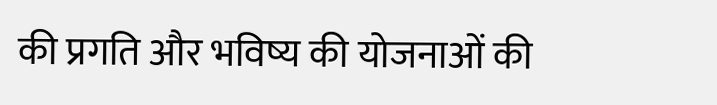की प्रगति और भविष्य की योजनाओं की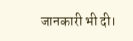जानकारी भी दी।